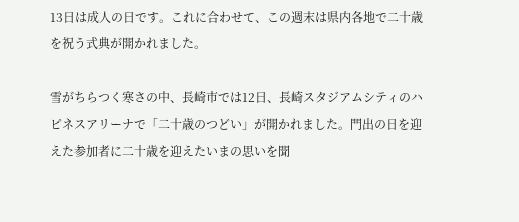13日は成人の日です。これに合わせて、この週末は県内各地で二十歳を祝う式典が開かれました。

雪がちらつく寒さの中、長崎市では12日、長崎スタジアムシティのハピネスアリーナで「二十歳のつどい」が開かれました。門出の日を迎えた参加者に二十歳を迎えたいまの思いを聞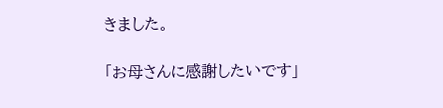きました。

「お母さんに感謝したいです」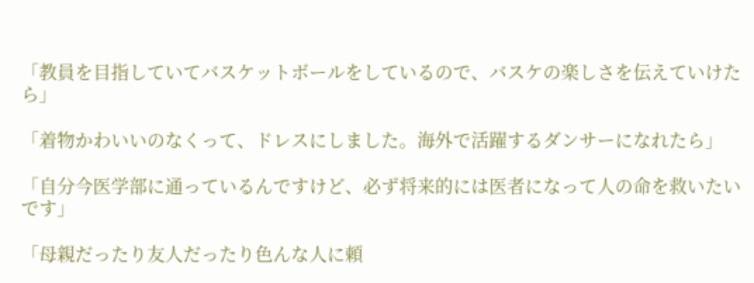「教員を目指していてバスケットボールをしているので、バスケの楽しさを伝えていけたら」

「着物かわいいのなくって、ドレスにしました。海外で活躍するダンサーになれたら」

「自分今医学部に通っているんですけど、必ず将来的には医者になって人の命を救いたいです」

「母親だったり友人だったり色んな人に頼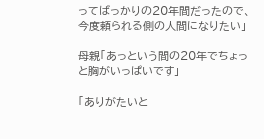ってばっかりの20年間だったので、今度頼られる側の人間になりたい」

母親「あっという間の20年でちょっと胸がいっぱいです」

「ありがたいと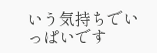いう気持ちでいっぱいです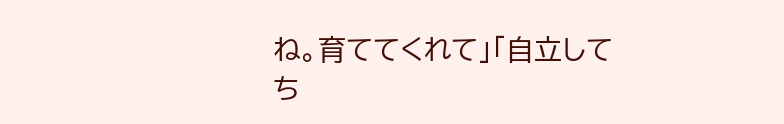ね。育ててくれて」「自立してち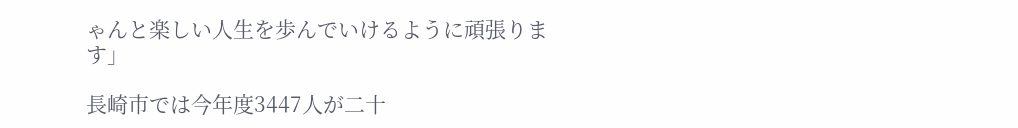ゃんと楽しい人生を歩んでいけるように頑張ります」

長崎市では今年度3447人が二十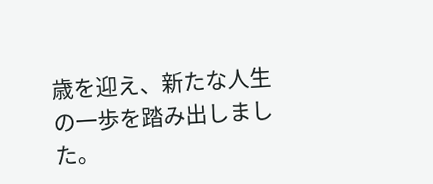歳を迎え、新たな人生の一歩を踏み出しました。